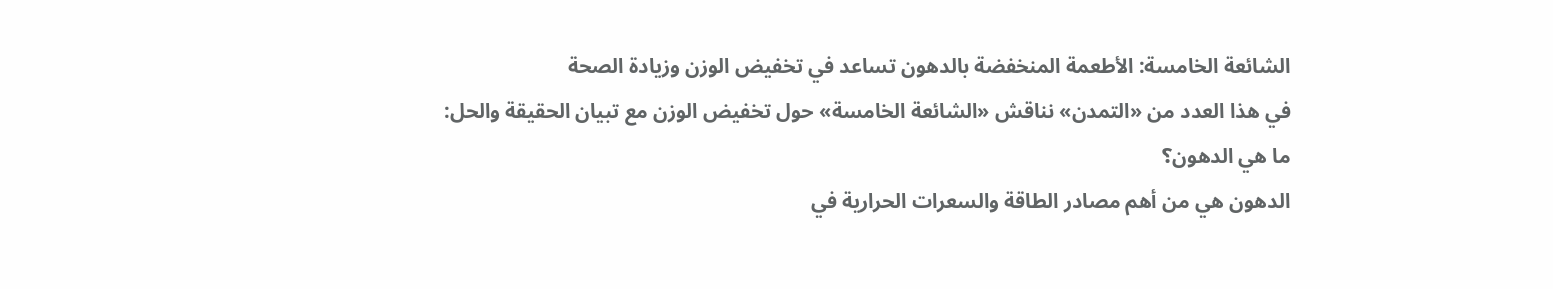الشائعة الخامسة: الأطعمة المنخفضة بالدهون تساعد في تخفيض الوزن وزيادة الصحة
في هذا العدد من «التمدن» نناقش «الشائعة الخامسة» حول تخفيض الوزن مع تبيان الحقيقة والحل:
ما هي الدهون؟
الدهون هي من أهم مصادر الطاقة والسعرات الحرارية في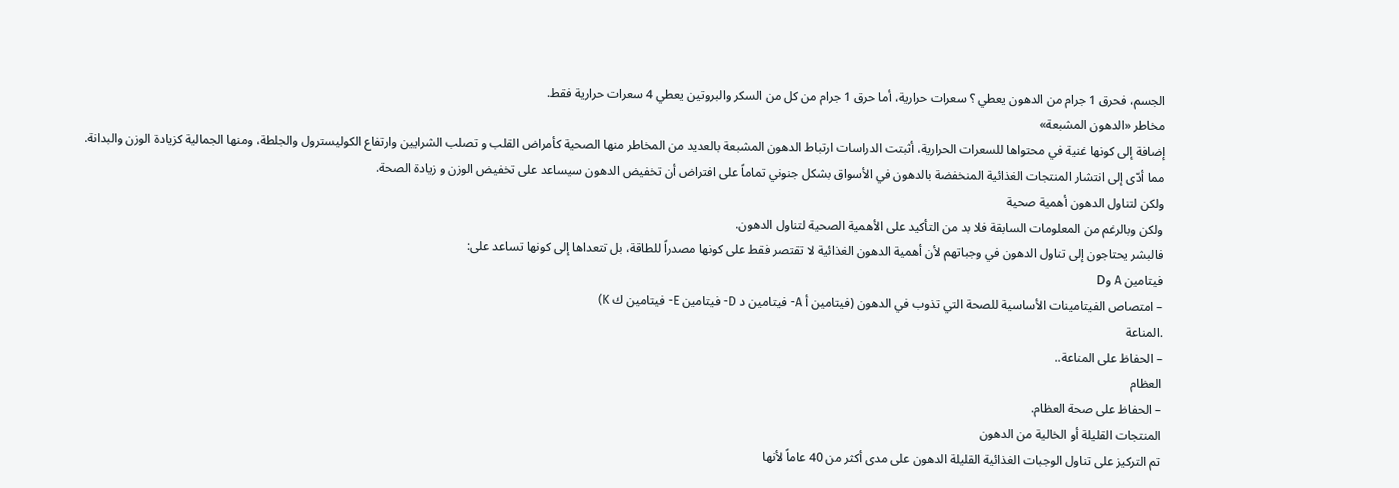الجسم، فحرق 1 جرام من الدهون يعطي ؟ سعرات حرارية، أما حرق 1 جرام من كل من السكر والبروتين يعطي 4 سعرات حرارية فقط.
مخاطر «الدهون المشبعة»
إضافة إلى كونها غنية في محتواها للسعرات الحرارية، أثبتت الدراسات ارتباط الدهون المشبعة بالعديد من المخاطر منها الصحية كأمراض القلب و تصلب الشرايين وارتفاع الكوليسترول والجلطة، ومنها الجمالية كزيادة الوزن والبدانة.
مما أدّى إلى انتشار المنتجات الغذائية المنخفضة بالدهون في الأسواق بشكل جنوني تماماً على افتراض أن تخفيض الدهون سيساعد على تخفيض الوزن و زيادة الصحة.
ولكن لتناول الدهون أهمية صحية
ولكن وبالرغم من المعلومات السابقة فلا بد من التأكيد على الأهمية الصحية لتناول الدهون.
فالبشر يحتاجون إلى تناول الدهون في وجباتهم لأن أهمية الدهون الغذائية لا تقتصر فقط على كونها مصدراً للطاقة، بل تتعداها إلى كونها تساعد على:
فيتامين A وD
– امتصاص الفيتامينات الأساسية للصحة التي تذوب في الدهون (فيتامين أ A- فيتامين د D- فيتامين E- فيتامين ك K)
.المناعة
– الحفاظ على المناعة..
العظام
– الحفاظ على صحة العظام.
المنتجات القليلة أو الخالية من الدهون
تم التركيز على تناول الوجبات الغذائية القليلة الدهون على مدى أكثر من 40 عاماً لأنها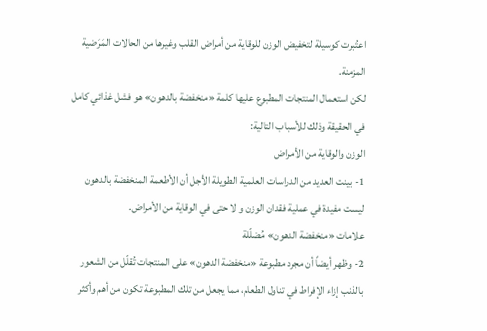اعتُبرت كوسيلة لتخفيض الوزن للوقاية من أمراض القلب وغيرها من الحالات المَرَضية المزمنة.
لكن استعمال المنتجات المطبوع عليها كلمة «منخفضة بالدهون» هو فشل غذائي كامل في الحقيقة وذلك للأسباب التالية:
الوزن والوقاية من الأمراض
1- بينت العديد من الدراسات العلمية الطويلة الأجل أن الأطعمة المنخفضة بالدهون ليست مفيدة في عملية فقدان الوزن و لا حتى في الوقاية من الأمراض.
علامات «منخفضة الدهون» مُضلّلة
2- وظهر أيضاً أن مجرد مطبوعة «منخفضة الدهون» على المنتجات تُقلّل من الشعور بالذنب إزاء الإفراط في تناول الطعام، مما يجعل من تلك المطبوعة تكون من أهم وأكثر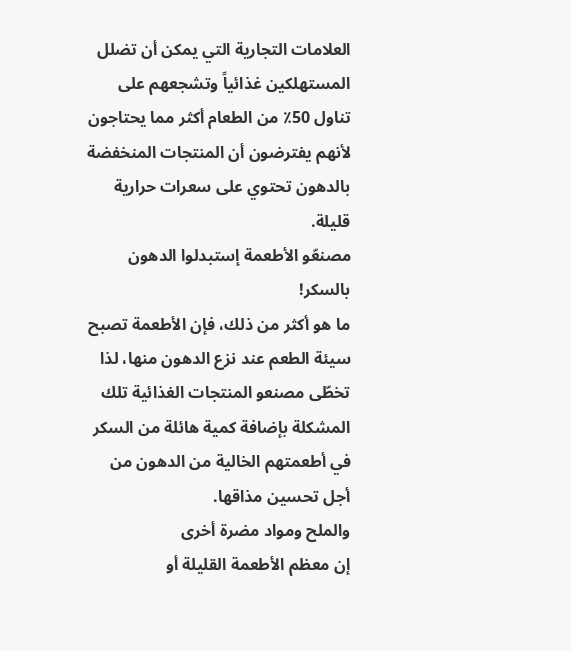العلامات التجارية التي يمكن أن تضلل المستهلكين غذائياً وتشجعهم على تناول 50٪ من الطعام أكثر مما يحتاجون لأنهم يفترضون أن المنتجات المنخفضة بالدهون تحتوي على سعرات حرارية قليلة.
مصنعّو الأطعمة إستبدلوا الدهون بالسكر!
ما هو أكثر من ذلك، فإن الأطعمة تصبح سيئة الطعم عند نزع الدهون منها، لذا تخطّى مصنعو المنتجات الغذائية تلك المشكلة بإضافة كمية هائلة من السكر في أطعمتهم الخالية من الدهون من أجل تحسين مذاقها.
والملح ومواد مضرة أخرى
إن معظم الأطعمة القليلة أو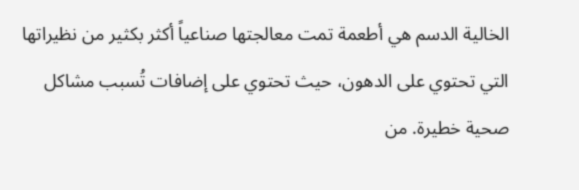الخالية الدسم هي أطعمة تمت معالجتها صناعياً أكثر بكثير من نظيراتها التي تحتوي على الدهون، حيث تحتوي على إضافات تُسبب مشاكل صحية خطيرة. من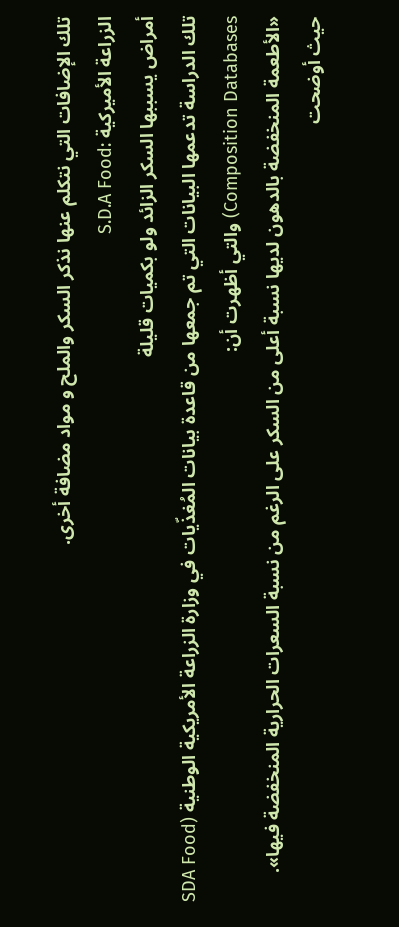تلك الإضافات التي نتكلم عنها نذكر السكر والملح و مواد مضافة أخرى.
الزراعة الأميركية :S.D.A Food
أمراض يسببها السكر الزائد ولو بكميات قليلة
تلك الدراسة تدعمها البيانات التي تم جمعها من قاعدة بيانات المُغذّيات في وزارة الزراعة الأمريكية الوطنية (SDA Food
Composition Databases) والتي أظهرت أن:
«الأطعمة المنخفضة بالدهون لديها نسبة أعلى من السكر على الرغم من نسبة السعرات الحرارية المنخفضة فيها».
حيث أوضحت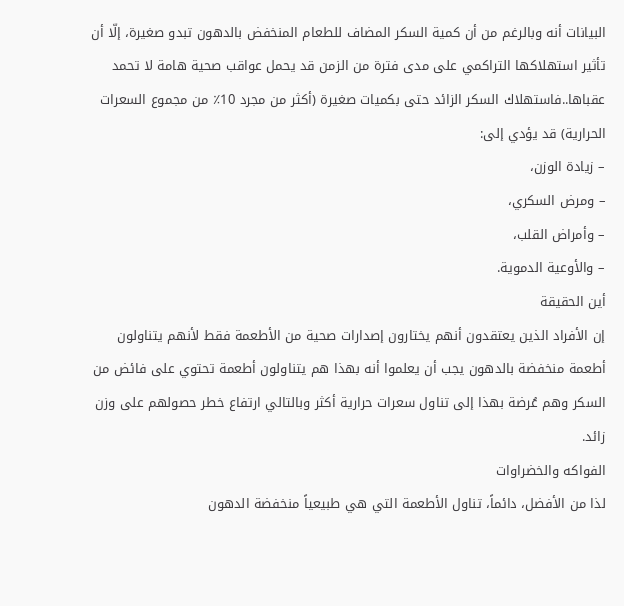البيانات أنه وبالرغم من أن كمية السكر المضاف للطعام المنخفض بالدهون تبدو صغيرة، إلّا أن تأثير استهلاكها التراكمي على مدى فترة من الزمن قد يحمل عواقب صحية هامة لا تحمد عقباها..فاستهلاك السكر الزائد حتى بكميات صغيرة (أكثر من مجرد 10٪ من مجموع السعرات الحرارية) قد يؤدي إلى:
– زيادة الوزن،
– ومرض السكري،
– وأمراض القلب،
– والأوعية الدموية.
أين الحقيقة
إن الأفراد الذين يعتقدون أنهم يختارون إصدارات صحية من الأطعمة فقط لأنهم يتناولون أطعمة منخفضة بالدهون يجب أن يعلموا أنه بهذا هم يتناولون أطعمة تحتوي على فائض من السكر وهم عُرضة بهذا إلى تناول سعرات حرارية أكثر وبالتالي ارتفاع خطر حصولهم على وزن زائد.
الفواكه والخضراوات
لذا من الأفضل، دائماً، تناول الأطعمة التي هي طبيعياً منخفضة الدهون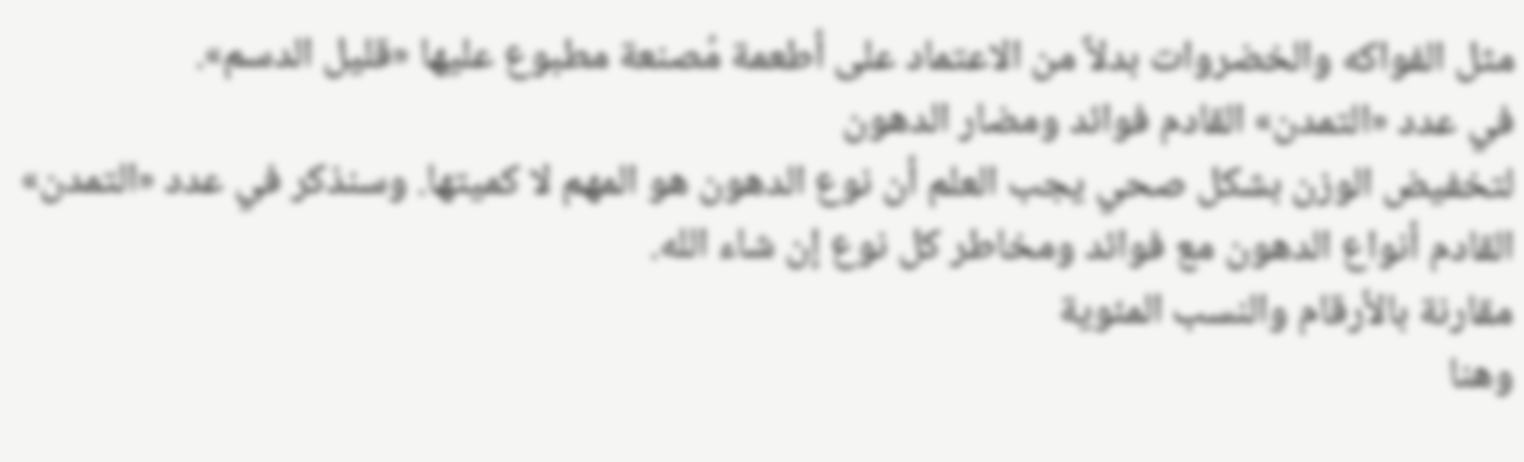مثل الفواكه والخضروات بدلاً من الاعتماد على أطعمة مُصنعة مطبوع عليها «قليل الدسم».
في عدد «التمدن» القادم فوائد ومضار الدهون
لتخفيض الوزن بشكل صحي يجب العلم أن نوع الدهون هو المهم لا كميتها. وسنذكر في عدد «التمدن» القادم أنواع الدهون مع فوائد ومخاطر كل نوع إن شاء الله.
مقارنة بالأرقام والنسب المئوية
وهنا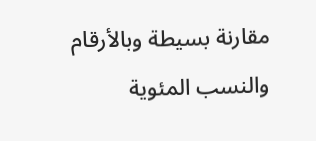مقارنة بسيطة وبالأرقام والنسب المئوية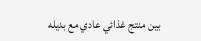بين منتج غذائي عادي مع بديله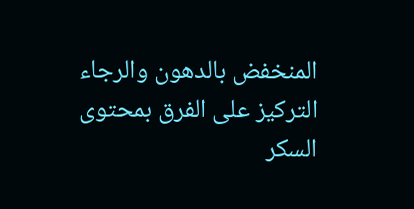المنخفض بالدهون والرجاء التركيز على الفرق بمحتوى السكر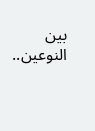بين النوعين..